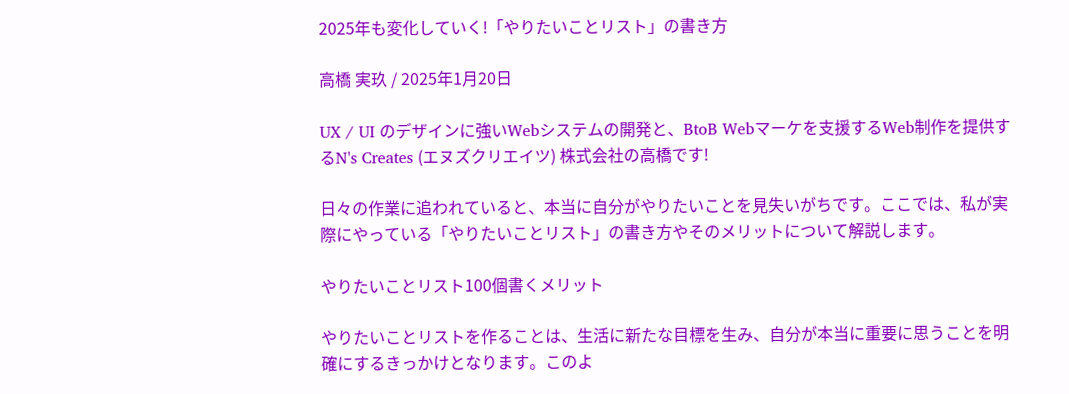2025年も変化していく!「やりたいことリスト」の書き方

高橋 実玖 / 2025年1月20日

UX / UI のデザインに強いWebシステムの開発と、BtoB Webマーケを支援するWeb制作を提供するN's Creates (エヌズクリエイツ) 株式会社の高橋です!

日々の作業に追われていると、本当に自分がやりたいことを見失いがちです。ここでは、私が実際にやっている「やりたいことリスト」の書き方やそのメリットについて解説します。

やりたいことリスト100個書くメリット

やりたいことリストを作ることは、生活に新たな目標を生み、自分が本当に重要に思うことを明確にするきっかけとなります。このよ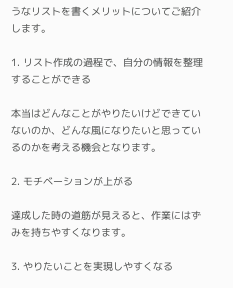うなリストを書くメリットについてご紹介します。

1. リスト作成の過程で、自分の情報を整理することができる

本当はどんなことがやりたいけどできていないのか、どんな風になりたいと思っているのかを考える機会となります。

2. モチベーションが上がる

達成した時の道筋が見えると、作業にはずみを持ちやすくなります。

3. やりたいことを実現しやすくなる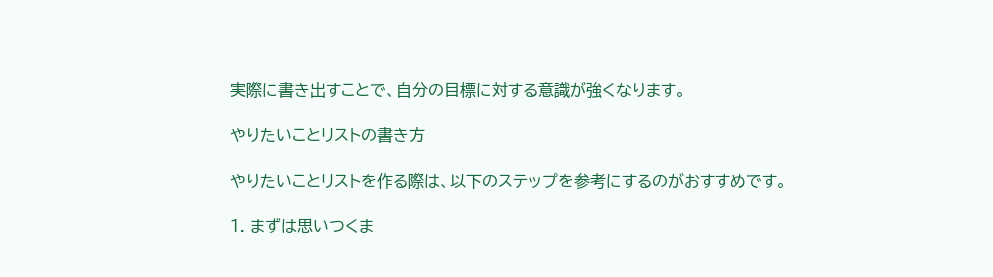実際に書き出すことで、自分の目標に対する意識が強くなります。

やりたいことリストの書き方

やりたいことリストを作る際は、以下のステップを参考にするのがおすすめです。

1. まずは思いつくま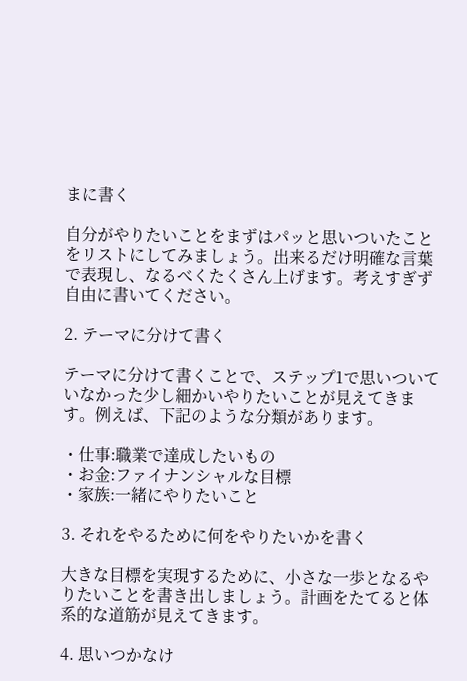まに書く

自分がやりたいことをまずはパッと思いついたことをリストにしてみましょう。出来るだけ明確な言葉で表現し、なるべくたくさん上げます。考えすぎず自由に書いてください。

2. テーマに分けて書く

テーマに分けて書くことで、ステップ1で思いついていなかった少し細かいやりたいことが見えてきます。例えば、下記のような分類があります。

・仕事:職業で達成したいもの
・お金:ファイナンシャルな目標
・家族:一緒にやりたいこと

3. それをやるために何をやりたいかを書く

大きな目標を実現するために、小さな一歩となるやりたいことを書き出しましょう。計画をたてると体系的な道筋が見えてきます。

4. 思いつかなけ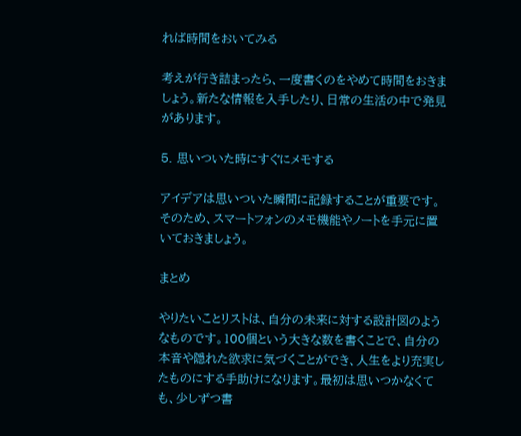れば時間をおいてみる

考えが行き詰まったら、一度書くのをやめて時間をおきましょう。新たな情報を入手したり、日常の生活の中で発見があります。

5. 思いついた時にすぐにメモする

アイデアは思いついた瞬間に記録することが重要です。そのため、スマートフォンのメモ機能やノートを手元に置いておきましょう。

まとめ

やりたいことリストは、自分の未来に対する設計図のようなものです。100個という大きな数を書くことで、自分の本音や隠れた欲求に気づくことができ、人生をより充実したものにする手助けになります。最初は思いつかなくても、少しずつ書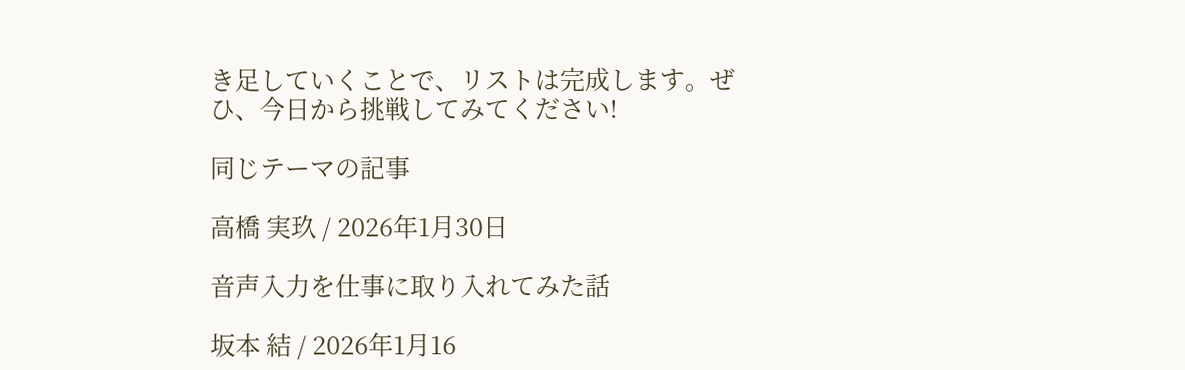き足していくことで、リストは完成します。ぜひ、今日から挑戦してみてください!

同じテーマの記事

高橋 実玖 / 2026年1月30日

音声入力を仕事に取り入れてみた話

坂本 結 / 2026年1月16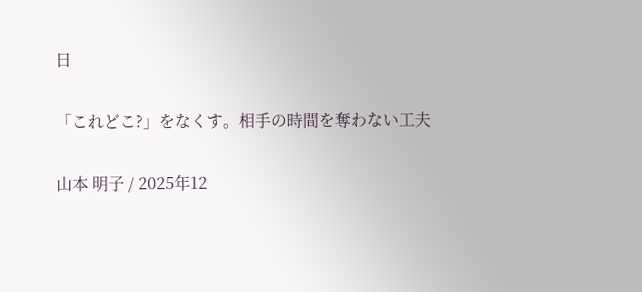日

「これどこ?」をなくす。相手の時間を奪わない工夫

山本 明子 / 2025年12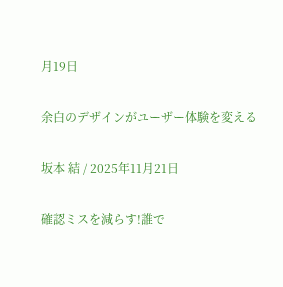月19日

余白のデザインがユーザー体験を変える

坂本 結 / 2025年11月21日

確認ミスを減らす!誰で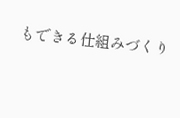もできる仕組みづくり